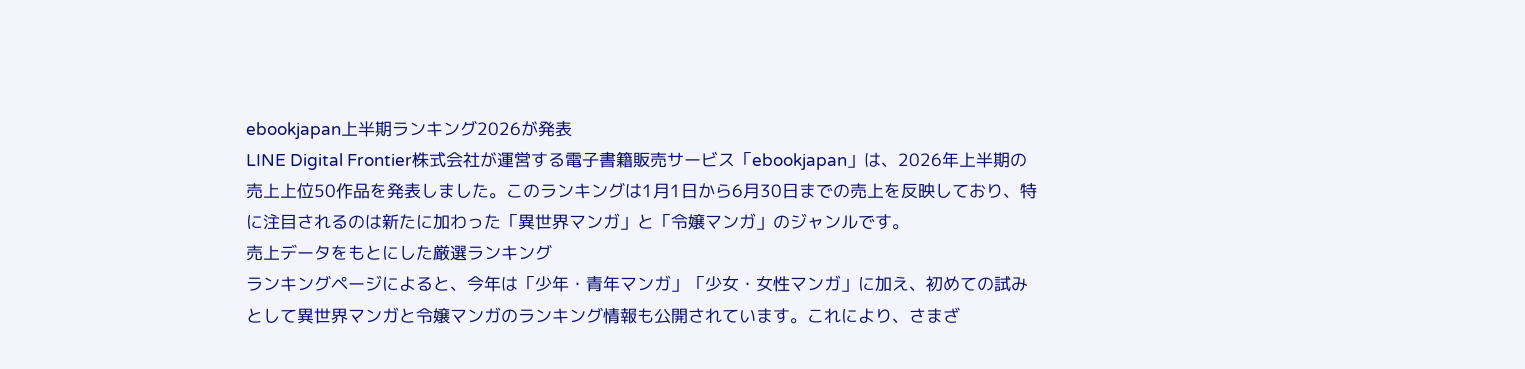ebookjapan上半期ランキング2026が発表
LINE Digital Frontier株式会社が運営する電子書籍販売サービス「ebookjapan」は、2026年上半期の売上上位50作品を発表しました。このランキングは1月1日から6月30日までの売上を反映しており、特に注目されるのは新たに加わった「異世界マンガ」と「令嬢マンガ」のジャンルです。
売上データをもとにした厳選ランキング
ランキングページによると、今年は「少年・青年マンガ」「少女・女性マンガ」に加え、初めての試みとして異世界マンガと令嬢マンガのランキング情報も公開されています。これにより、さまざ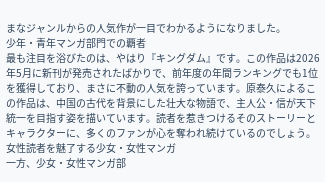まなジャンルからの人気作が一目でわかるようになりました。
少年・青年マンガ部門での覇者
最も注目を浴びたのは、やはり『キングダム』です。この作品は2026年5月に新刊が発売されたばかりで、前年度の年間ランキングでも1位を獲得しており、まさに不動の人気を誇っています。原泰久によるこの作品は、中国の古代を背景にした壮大な物語で、主人公・信が天下統一を目指す姿を描いています。読者を惹きつけるそのストーリーとキャラクターに、多くのファンが心を奪われ続けているのでしょう。
女性読者を魅了する少女・女性マンガ
一方、少女・女性マンガ部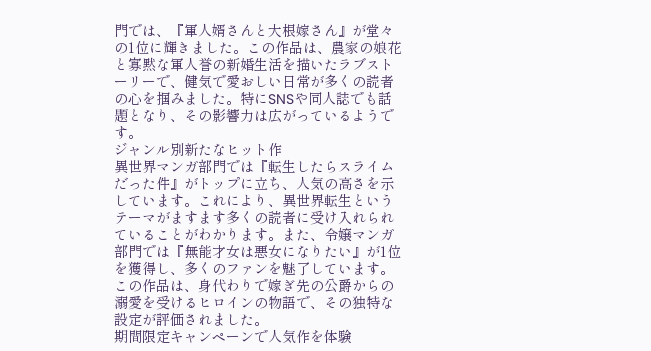門では、『軍人婿さんと大根嫁さん』が堂々の1位に輝きました。この作品は、農家の娘花と寡黙な軍人誉の新婚生活を描いたラブストーリーで、健気で愛おしい日常が多くの読者の心を掴みました。特にSNSや同人誌でも話題となり、その影響力は広がっているようです。
ジャンル別新たなヒット作
異世界マンガ部門では『転生したらスライムだった件』がトップに立ち、人気の高さを示しています。これにより、異世界転生というテーマがますます多くの読者に受け入れられていることがわかります。また、令嬢マンガ部門では『無能才女は悪女になりたい』が1位を獲得し、多くのファンを魅了しています。この作品は、身代わりで嫁ぎ先の公爵からの溺愛を受けるヒロインの物語で、その独特な設定が評価されました。
期間限定キャンペーンで人気作を体験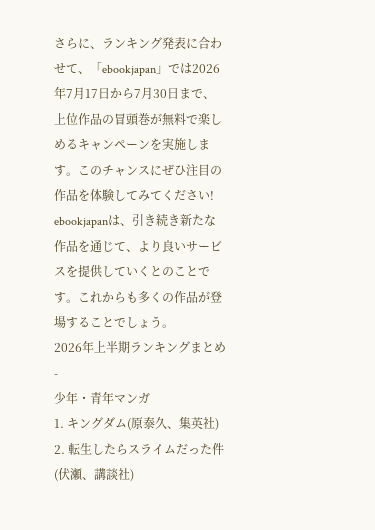さらに、ランキング発表に合わせて、「ebookjapan」では2026年7月17日から7月30日まで、上位作品の冒頭巻が無料で楽しめるキャンペーンを実施します。このチャンスにぜひ注目の作品を体験してみてください!
ebookjapanは、引き続き新たな作品を通じて、より良いサービスを提供していくとのことです。これからも多くの作品が登場することでしょう。
2026年上半期ランキングまとめ
-
少年・青年マンガ
1. キングダム(原泰久、集英社)
2. 転生したらスライムだった件(伏瀬、講談社)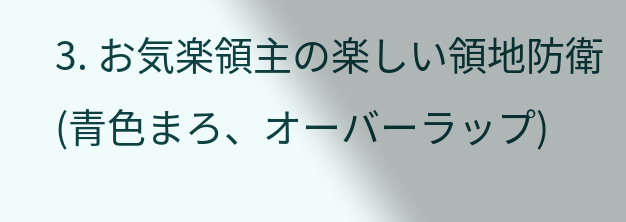3. お気楽領主の楽しい領地防衛(青色まろ、オーバーラップ)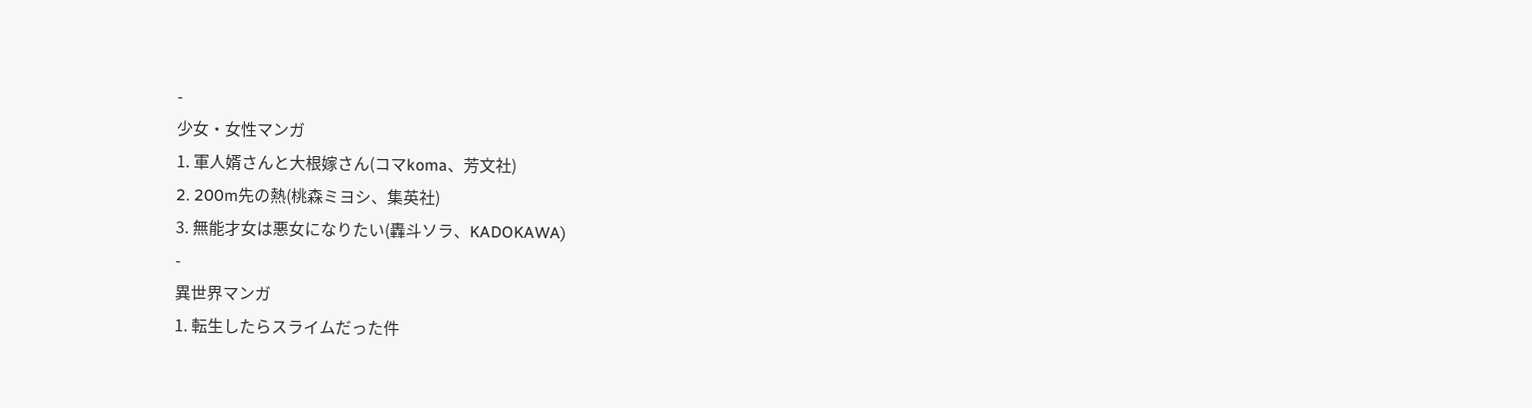-
少女・女性マンガ
1. 軍人婿さんと大根嫁さん(コマkoma、芳文社)
2. 200m先の熱(桃森ミヨシ、集英社)
3. 無能才女は悪女になりたい(轟斗ソラ、KADOKAWA)
-
異世界マンガ
1. 転生したらスライムだった件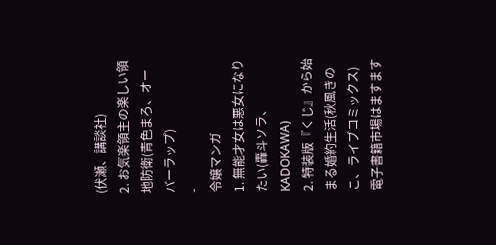(伏瀬、講談社)
2. お気楽領主の楽しい領地防衛(青色まろ、オーバーラップ)
-
令嬢マンガ
1. 無能才女は悪女になりたい(轟斗ソラ、KADOKAWA)
2. 特装版『くじ』から始まる婚約生活(秋風きのこ、ライブコミックス)
電子書籍市場はますます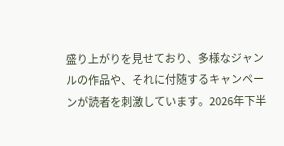盛り上がりを見せており、多様なジャンルの作品や、それに付随するキャンペーンが読者を刺激しています。2026年下半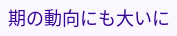期の動向にも大いに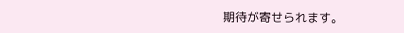期待が寄せられます。